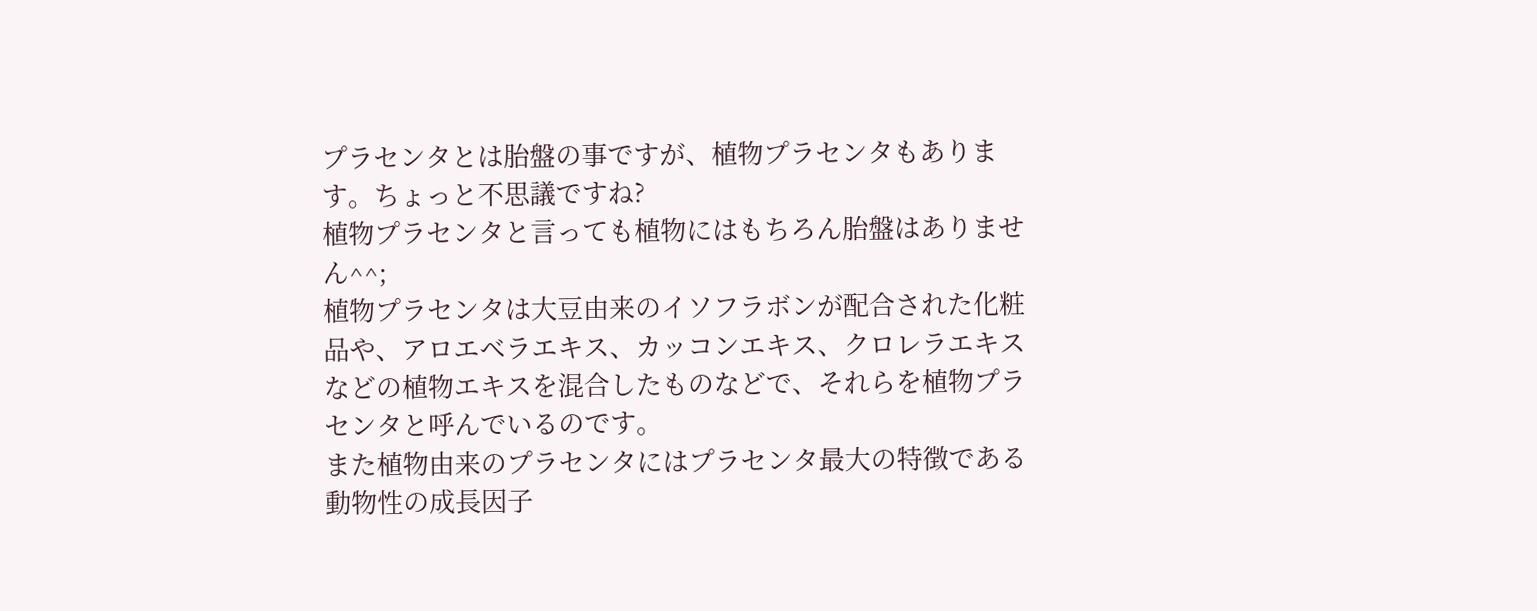プラセンタとは胎盤の事ですが、植物プラセンタもあります。ちょっと不思議ですね?
植物プラセンタと言っても植物にはもちろん胎盤はありません^^;
植物プラセンタは大豆由来のイソフラボンが配合された化粧品や、アロエベラエキス、カッコンエキス、クロレラエキスなどの植物エキスを混合したものなどで、それらを植物プラセンタと呼んでいるのです。
また植物由来のプラセンタにはプラセンタ最大の特徴である動物性の成長因子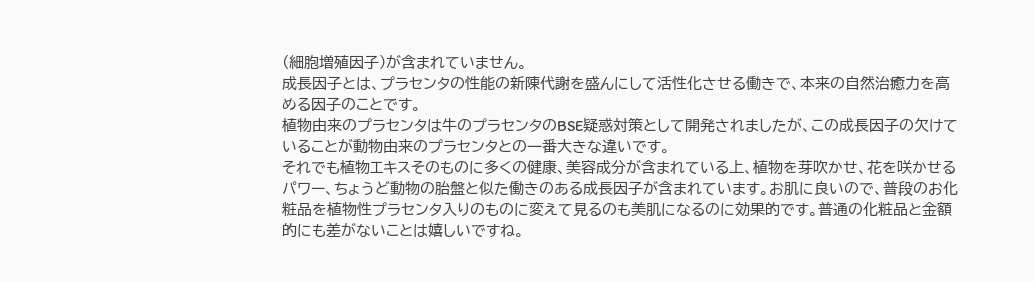(細胞増殖因子)が含まれていません。
成長因子とは、プラセンタの性能の新陳代謝を盛んにして活性化させる働きで、本来の自然治癒力を高める因子のことです。
植物由来のプラセンタは牛のプラセンタのBSE疑惑対策として開発されましたが、この成長因子の欠けていることが動物由来のプラセンタとの一番大きな違いです。
それでも植物エキスそのものに多くの健康、美容成分が含まれている上、植物を芽吹かせ、花を咲かせるパワー、ちょうど動物の胎盤と似た働きのある成長因子が含まれています。お肌に良いので、普段のお化粧品を植物性プラセンタ入りのものに変えて見るのも美肌になるのに効果的です。普通の化粧品と金額的にも差がないことは嬉しいですね。